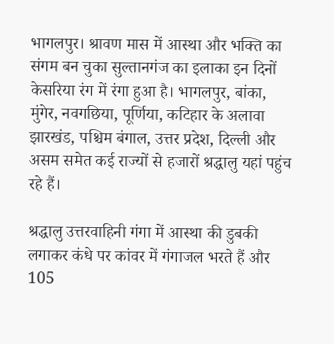भागलपुर। श्रावण मास में आस्था और भक्ति का संगम बन चुका सुल्तानगंज का इलाका इन दिनों केसरिया रंग में रंगा हुआ है। भागलपुर, बांका, मुंगेर, नवगछिया, पूर्णिया, कटिहार के अलावा झारखंड, पश्चिम बंगाल, उत्तर प्रदेश, दिल्ली और असम समेत कई राज्यों से हजारों श्रद्धालु यहां पहुंच रहे हैं।

श्रद्धालु उत्तरवाहिनी गंगा में आस्था की डुबकी लगाकर कंधे पर कांवर में गंगाजल भरते हैं और 105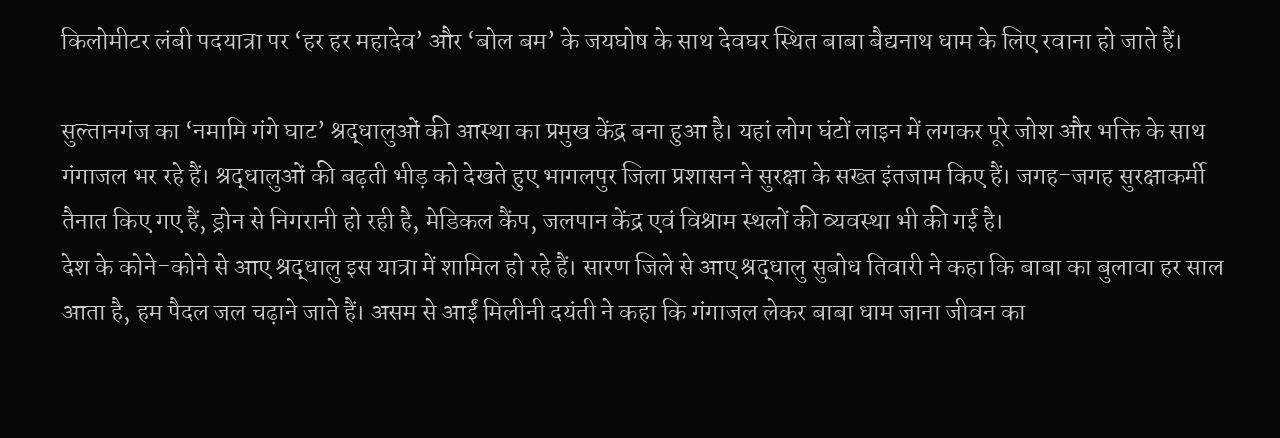किलोमीटर लंबी पदयात्रा पर ‘हर हर महादेव’ और ‘बोल बम’ के जयघोष के साथ देवघर स्थित बाबा बैद्यनाथ धाम के लिए रवाना हो जाते हैं।

सुल्तानगंज का ‘नमामि गंगे घाट’ श्रद्धालुओं की आस्था का प्रमुख केंद्र बना हुआ है। यहां लोग घंटों लाइन में लगकर पूरे जोश और भक्ति के साथ गंगाजल भर रहे हैं। श्रद्धालुओं की बढ़ती भीड़ को देखते हुए भागलपुर जिला प्रशासन ने सुरक्षा के सख्त इंतजाम किए हैं। जगह-जगह सुरक्षाकर्मी तैनात किए गए हैं, ड्रोन से निगरानी हो रही है, मेडिकल कैंप, जलपान केंद्र एवं विश्राम स्थलों की व्यवस्था भी की गई है।
देश के कोने-कोने से आए श्रद्धालु इस यात्रा में शामिल हो रहे हैं। सारण जिले से आए श्रद्धालु सुबोध तिवारी ने कहा कि बाबा का बुलावा हर साल आता है, हम पैदल जल चढ़ाने जाते हैं। असम से आईं मिलीनी दयंती ने कहा कि गंगाजल लेकर बाबा धाम जाना जीवन का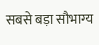सबसे बड़ा सौभाग्य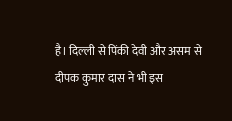है। दिल्ली से पिंकी देवी और असम से दीपक कुमार दास ने भी इस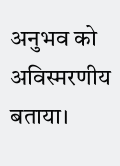अनुभव को अविस्मरणीय बताया।